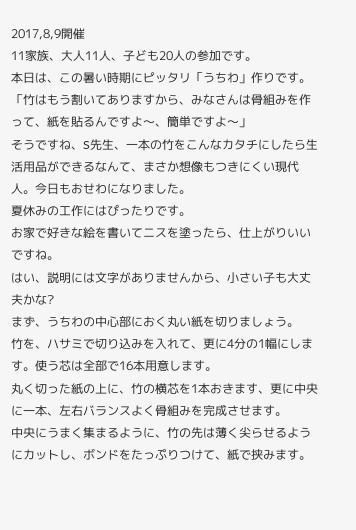2017,8,9開催
11家族、大人11人、子ども20人の参加です。
本日は、この暑い時期にピッタリ「うちわ」作りです。
「竹はもう割いてありますから、みなさんは骨組みを作って、紙を貼るんですよ〜、簡単ですよ〜」
そうですね、S先生、一本の竹をこんなカタチにしたら生活用品ができるなんて、まさか想像もつきにくい現代人。今日もおせわになりました。
夏休みの工作にはぴったりです。
お家で好きな絵を書いてニスを塗ったら、仕上がりいいですね。
はい、説明には文字がありませんから、小さい子も大丈夫かな?
まず、うちわの中心部におく丸い紙を切りましょう。
竹を、ハサミで切り込みを入れて、更に4分の1幅にします。使う芯は全部で16本用意します。
丸く切った紙の上に、竹の横芯を1本おきます、更に中央に一本、左右バランスよく骨組みを完成させます。
中央にうまく集まるように、竹の先は薄く尖らせるようにカットし、ボンドをたっぷりつけて、紙で挟みます。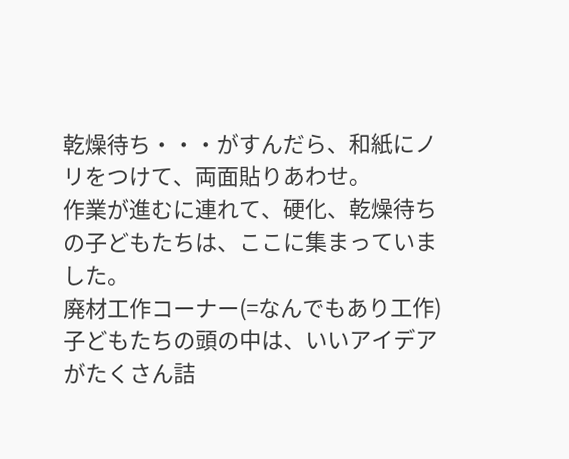乾燥待ち・・・がすんだら、和紙にノリをつけて、両面貼りあわせ。
作業が進むに連れて、硬化、乾燥待ちの子どもたちは、ここに集まっていました。
廃材工作コーナー(=なんでもあり工作)
子どもたちの頭の中は、いいアイデアがたくさん詰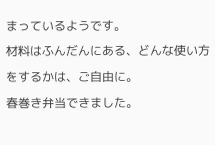まっているようです。
材料はふんだんにある、どんな使い方をするかは、ご自由に。
春巻き弁当できました。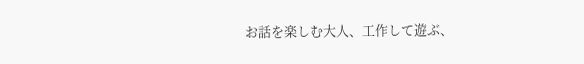お話を楽しむ大人、工作して遊ぶ、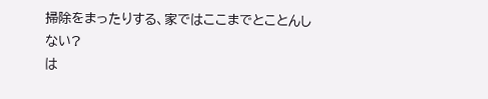掃除をまったりする、家ではここまでとことんしない?
は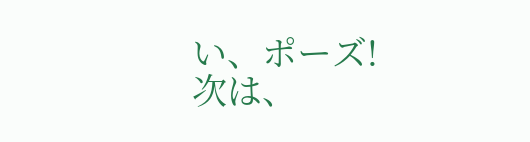い、ポーズ!
次は、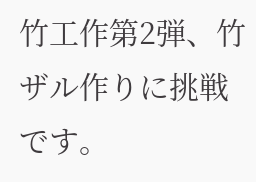竹工作第2弾、竹ザル作りに挑戦です。